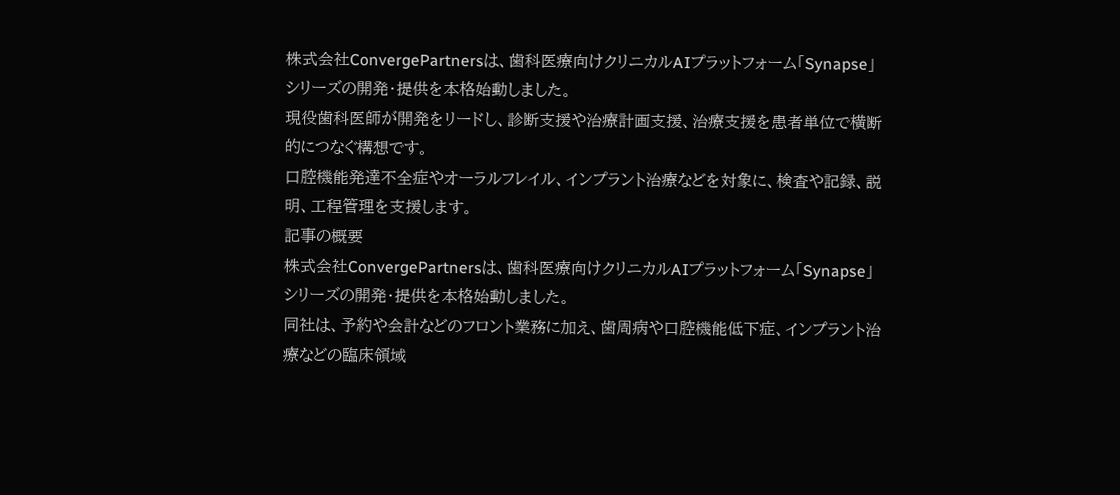株式会社ConvergePartnersは、歯科医療向けクリニカルAIプラットフォーム「Synapse」シリーズの開発・提供を本格始動しました。
現役歯科医師が開発をリードし、診断支援や治療計画支援、治療支援を患者単位で横断的につなぐ構想です。
口腔機能発達不全症やオーラルフレイル、インプラント治療などを対象に、検査や記録、説明、工程管理を支援します。
記事の概要
株式会社ConvergePartnersは、歯科医療向けクリニカルAIプラットフォーム「Synapse」シリーズの開発・提供を本格始動しました。
同社は、予約や会計などのフロント業務に加え、歯周病や口腔機能低下症、インプラント治療などの臨床領域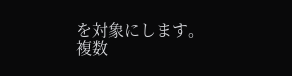を対象にします。
複数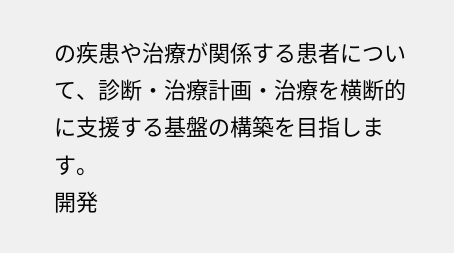の疾患や治療が関係する患者について、診断・治療計画・治療を横断的に支援する基盤の構築を目指します。
開発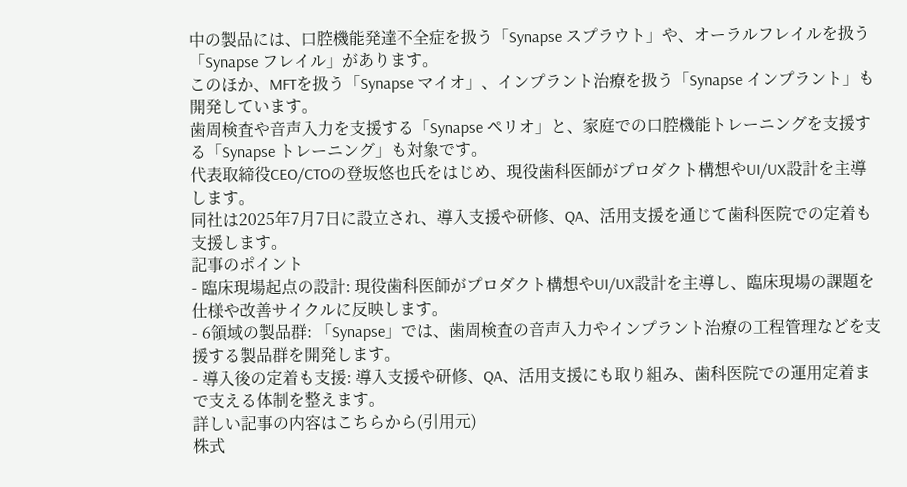中の製品には、口腔機能発達不全症を扱う「Synapse スプラウト」や、オーラルフレイルを扱う「Synapse フレイル」があります。
このほか、MFTを扱う「Synapse マイオ」、インプラント治療を扱う「Synapse インプラント」も開発しています。
歯周検査や音声入力を支援する「Synapse ペリオ」と、家庭での口腔機能トレーニングを支援する「Synapse トレーニング」も対象です。
代表取締役CEO/CTOの登坂悠也氏をはじめ、現役歯科医師がプロダクト構想やUI/UX設計を主導します。
同社は2025年7月7日に設立され、導入支援や研修、QA、活用支援を通じて歯科医院での定着も支援します。
記事のポイント
- 臨床現場起点の設計: 現役歯科医師がプロダクト構想やUI/UX設計を主導し、臨床現場の課題を仕様や改善サイクルに反映します。
- 6領域の製品群: 「Synapse」では、歯周検査の音声入力やインプラント治療の工程管理などを支援する製品群を開発します。
- 導入後の定着も支援: 導入支援や研修、QA、活用支援にも取り組み、歯科医院での運用定着まで支える体制を整えます。
詳しい記事の内容はこちらから(引用元)
株式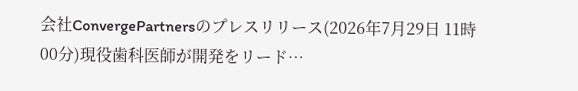会社ConvergePartnersのプレスリリース(2026年7月29日 11時00分)現役歯科医師が開発をリード…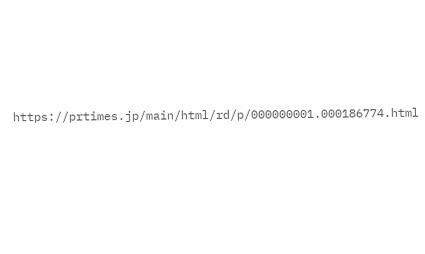https://prtimes.jp/main/html/rd/p/000000001.000186774.html